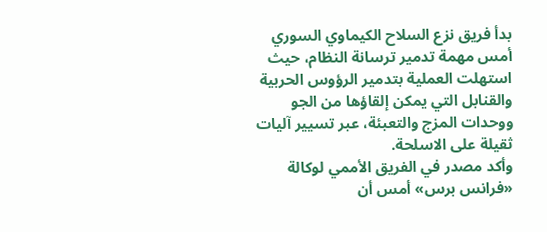بدأ فريق نزع السلاح الكيماوي السوري أمس مهمة تدمير ترسانة النظام، حيث استهلت العملية بتدمير الرؤوس الحربية والقنابل التي يمكن إلقاؤها من الجو ووحدات المزج والتعبئة، عبر تسيير آليات ثقيلة على الاسلحة.
وأكد مصدر في الفريق الأممي لوكالة «فرانس برس» أمس أن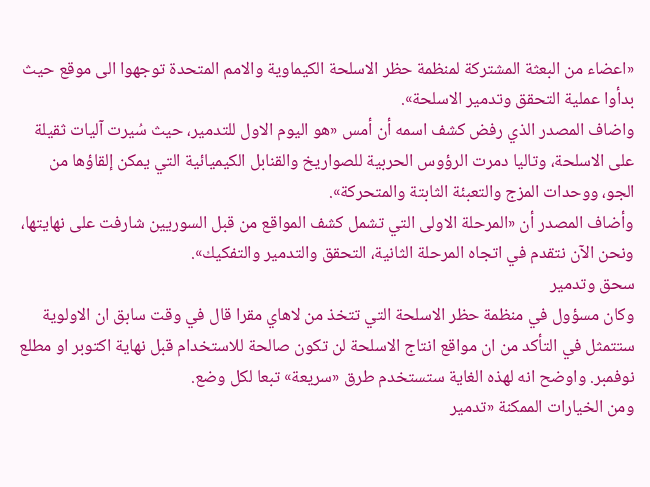«اعضاء من البعثة المشتركة لمنظمة حظر الاسلحة الكيماوية والامم المتحدة توجهوا الى موقع حيث بدأوا عملية التحقق وتدمير الاسلحة».
واضاف المصدر الذي رفض كشف اسمه أن أمس «هو اليوم الاول للتدمير، حيث سُيرت آليات ثقيلة على الاسلحة، وتاليا دمرت الرؤوس الحربية للصواريخ والقنابل الكيميائية التي يمكن إلقاؤها من الجو، ووحدات المزج والتعبئة الثابتة والمتحركة».
وأضاف المصدر أن «المرحلة الاولى التي تشمل كشف المواقع من قبل السوريين شارفت على نهايتها، ونحن الآن نتقدم في اتجاه المرحلة الثانية، التحقق والتدمير والتفكيك».
سحق وتدمير
وكان مسؤول في منظمة حظر الاسلحة التي تتخذ من لاهاي مقرا قال في وقت سابق ان الاولوية ستتمثل في التأكد من ان مواقع انتاج الاسلحة لن تكون صالحة للاستخدام قبل نهاية اكتوبر او مطلع نوفمبر. واوضح انه لهذه الغاية ستستخدم طرق «سريعة» تبعا لكل وضع.
ومن الخيارات الممكنة «تدمير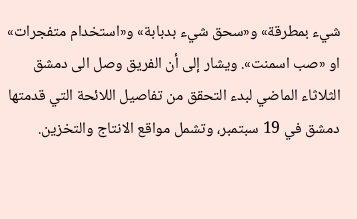شيء بمطرقة» و«سحق شيء بدبابة» و«استخدام متفجرات» او «صب اسمنت». ويشار إلى أن الفريق وصل الى دمشق الثلاثاء الماضي لبدء التحقق من تفاصيل اللائحة التي قدمتها دمشق في 19 سبتمبر، وتشمل مواقع الانتاج والتخزين.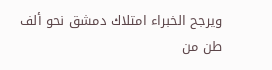ويرجح الخبراء امتلاك دمشق نحو ألف طن من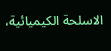الاسلحة الكيميائية،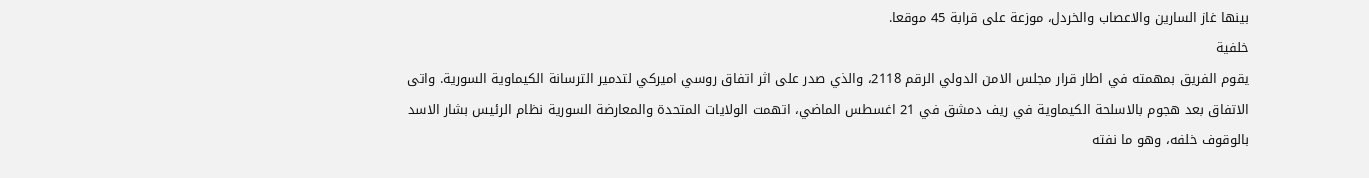بينها غاز السارين والاعصاب والخردل، موزعة على قرابة 45 موقعا.
خلفية
يقوم الفريق بمهمته في اطار قرار مجلس الامن الدولي الرقم 2118، والذي صدر على اثر اتفاق روسي اميركي لتدمير الترسانة الكيماوية السورية. واتى الاتفاق بعد هجوم بالاسلحة الكيماوية في ريف دمشق في 21 اغسطس الماضي، اتهمت الولايات المتحدة والمعارضة السورية نظام الرئيس بشار الاسد بالوقوف خلفه، وهو ما نفته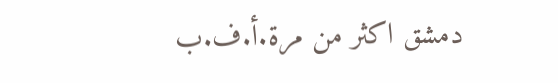دمشق اكثر من مرة.أ.ف.ب